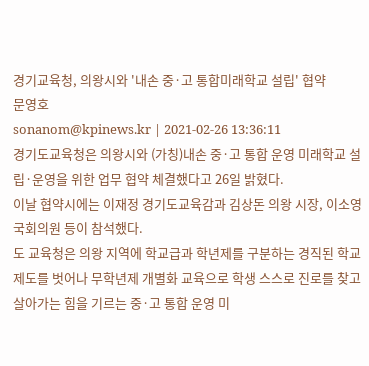경기교육청, 의왕시와 '내손 중·고 통합미래학교 설립' 협약
문영호
sonanom@kpinews.kr | 2021-02-26 13:36:11
경기도교육청은 의왕시와 (가칭)내손 중·고 통합 운영 미래학교 설립·운영을 위한 업무 협약 체결했다고 26일 밝혔다.
이날 협약시에는 이재정 경기도교육감과 김상돈 의왕 시장, 이소영 국회의원 등이 참석했다.
도 교육청은 의왕 지역에 학교급과 학년제를 구분하는 경직된 학교 제도를 벗어나 무학년제 개별화 교육으로 학생 스스로 진로를 찾고 살아가는 힘을 기르는 중·고 통합 운영 미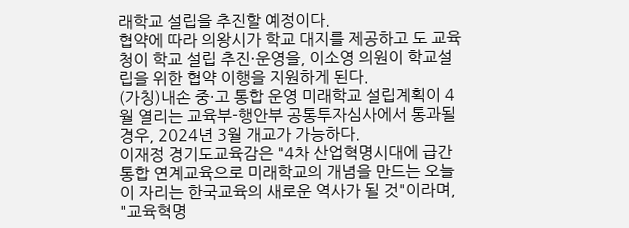래학교 설립을 추진할 예정이다.
협약에 따라 의왕시가 학교 대지를 제공하고 도 교육청이 학교 설립 추진·운영을, 이소영 의원이 학교설립을 위한 협약 이행을 지원하게 된다.
(가칭)내손 중·고 통합 운영 미래학교 설립계획이 4월 열리는 교육부-행안부 공통투자심사에서 통과될 경우, 2024년 3월 개교가 가능하다.
이재정 경기도교육감은 "4차 산업혁명시대에 급간 통합 연계교육으로 미래학교의 개념을 만드는 오늘 이 자리는 한국교육의 새로운 역사가 될 것"이라며, "교육혁명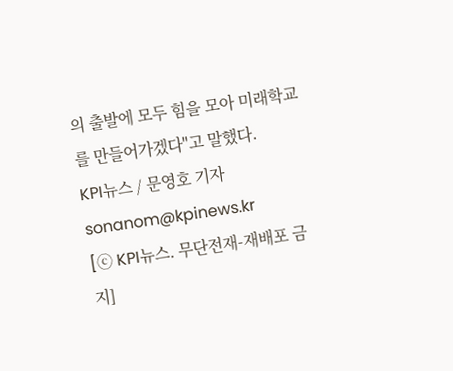의 출발에 모두 힘을 모아 미래학교를 만들어가겠다"고 말했다.
KPI뉴스 / 문영호 기자 sonanom@kpinews.kr
[ⓒ KPI뉴스. 무단전재-재배포 금지]